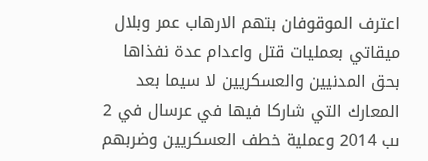اعترف الموقوفان بتهم الارهاب عمر وبلال
ميقاتي بعمليات قتل واعدام عدة نفذاها بحق المدنيين والعسكريين لا سيما بعد المعارك التي شاركا فيها في عرسال في 2 ىب 2014 وعملية خطف العسكريين وضربهم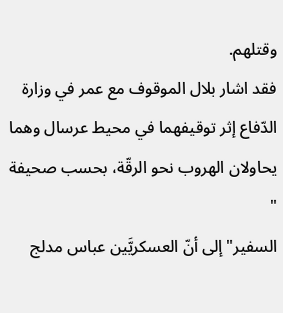وقتلهم.
فقد اشار بلال الموقوف مع عمر في وزارة الدّفاع إثر توقيفهما في محيط عرسال وهما يحاولان الهروب نحو الرقّة، بحسب صحيفة "
السفير" إلى أنّ العسكريَّين عباس مدلج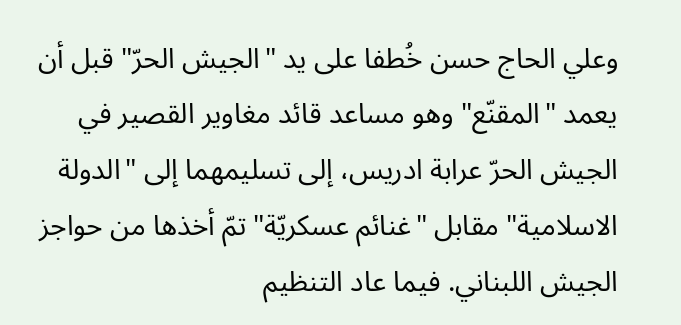وعلي الحاج حسن خُطفا على يد "الجيش الحرّ" قبل أن يعمد "المقنّع" وهو مساعد قائد مغاوير القصير في الجيش الحرّ عرابة ادريس، إلى تسليمهما إلى "الدولة الاسلامية" مقابل "غنائم عسكريّة" تمّ أخذها من حواجز
الجيش اللبناني. فيما عاد التنظيم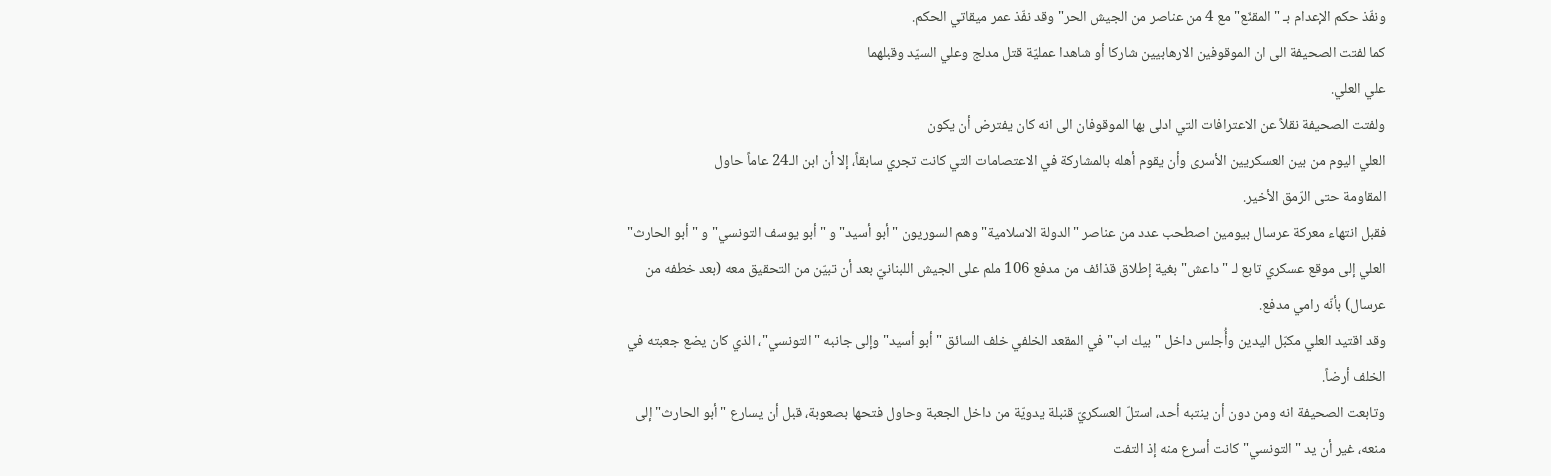ونفّذ حكم الإعدام بـ "المقنّع" مع 4 من عناصر من الجيش الحر" وقد نفّذ عمر ميقاتي الحكم.
كما لفتت الصحيفة الى ان الموقوفين الارهابيين شاركا أو شاهدا عمليّة قتل مدلج وعلي السيّد وقبلهما
علي العلي.
ولفتت الصحيفة نقلاً عن الاعترافات التي ادلى بها الموقوفان الى انه كان يفترض أن يكون
العلي اليوم من بين العسكريين الأسرى وأن يقوم أهله بالمشاركة في الاعتصامات التي كانت تجري سابقاً، إلا أن ابن الـ24 عاماً حاول
المقاومة حتى الرّمق الأخير.
فقبل انتهاء معركة عرسال بيومين اصطحب عدد من عناصر "الدولة الاسلامية" وهم السوريون "أبو أسيد" و "أبو يوسف التونسي" و "أبو الحارث" العلي إلى موقع عسكري تابع لـ "داعش" بغية إطلاق قذائف من مدفع 106 ملم على الجيش اللبنانيّ بعد أن تبيّن من التحقيق معه (بعد خطفه من عرسال) بأنّه رامي مدفع.
وقد اقتيد العلي مكبّل اليدين وأُجلس داخل "بيك اب" في المقعد الخلفي خلف السائق "أبو أسيد" وإلى جانبه "التونسي"، الذي كان يضع جعبته في الخلف أرضاً.
وتابعت الصحيفة انه ومن دون أن ينتبه أحد، استلّ العسكريّ قنبلة يدويّة من داخل الجعبة وحاول فتحها بصعوبة، قبل أن يسارع "أبو الحارث" إلى منعه، غير أن يد "التونسي" كانت أسرع منه إذ التفت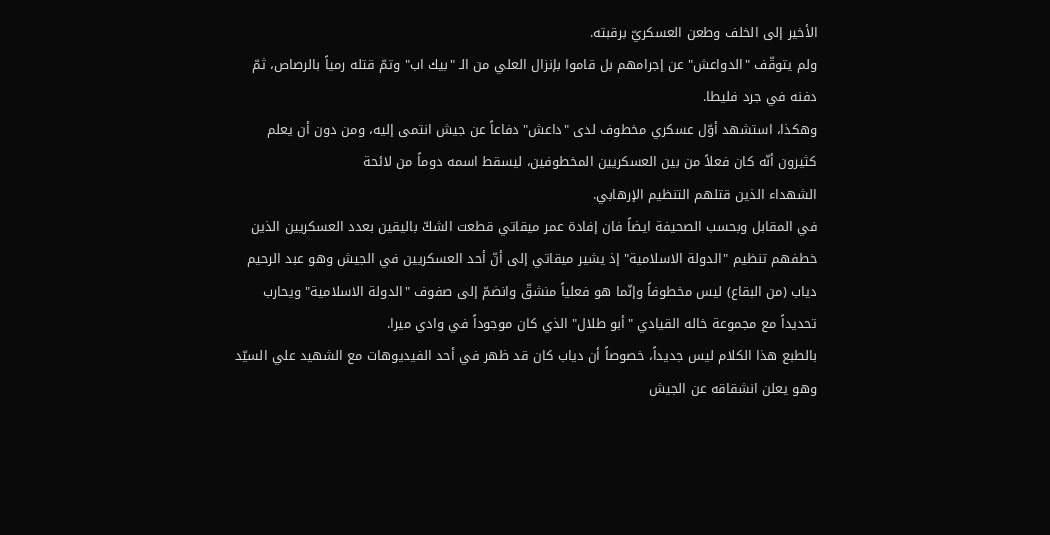الأخير إلى الخلف وطعن العسكريّ برقبته.
ولم يتوقّف "الدواعش" عن إجرامهم بل قاموا بإنزال العلي من الـ "بيك اب" وتمّ قتله رمياً بالرصاص، ثمّ دفنه في جرد فليطا.
وهكذا، استشهد أوّل عسكري مخطوف لدى "داعش" دفاعاً عن جيش انتمى إليه، ومن دون أن يعلم كثيرون أنّه كان فعلاً من بين العسكريين المخطوفين، ليسقط اسمه دوماً من لائحة
الشهداء الذين قتلهم التنظيم الإرهابي.
في المقابل وبحسب الصحيفة ايضاً فان إفادة عمر ميقاتي قطعت الشكّ باليقين بعدد العسكريين الذين خطفهم تنظيم "الدولة الاسلامية" إذ يشير ميقاتي إلى أنّ أحد العسكريين في الجيش وهو عبد الرحيم دياب (من البقاع) ليس مخطوفاً وإنّما هو فعلياً منشقّ وانضمّ إلى صفوف "الدولة الاسلامية" ويحارب تحديداً مع مجموعة خاله القيادي "أبو طلال" الذي كان موجوداً في وادي ميرا.
بالطبع هذا الكلام ليس جديداً، خصوصاً أن دياب كان قد ظهر في أحد الفيديوهات مع الشهيد علي السيّد وهو يعلن انشقاقه عن الجيش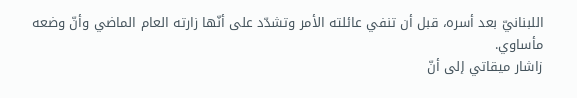اللبنانيّ بعد أسره، قبل أن تنفي عائلته الأمر وتشدّد على أنّها زارته العام الماضي وأنّ وضعه مأساوي.
زاشار ميقاتي إلى أنّ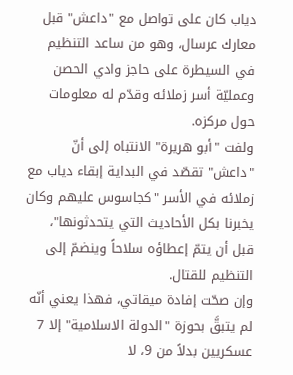دياب كان على تواصل مع "داعش" قبل معارك عرسال، وهو من ساعد التنظيم في السيطرة على حاجز وادي الحصن وعمليّة أسر زملائه وقدّم له معلومات حول مركزه.
ولفت "أبو هريرة" الانتباه إلى أنّ "داعش" تقصّد في البداية إبقاء دياب مع زملائه في الأسر "كجاسوس عليهم وكان يخبرنا بكل الأحاديث التي يتحدثونها"، قبل أن يتمّ إعطاؤه سلاحاً وينضمّ إلى التنظيم للقتال.
وإن صحّت إفادة ميقاتي، فهذا يعني أنّه لم يتبقَّ بحوزة "الدولة الاسلامية" إلا 7 عسكريين بدلاً من 9، لا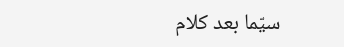سيّما بعد كلام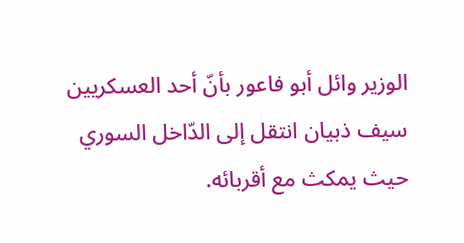الوزير وائل أبو فاعور بأنّ أحد العسكريين سيف ذبيان انتقل إلى الدّاخل السوري حيث يمكث مع أقربائه.